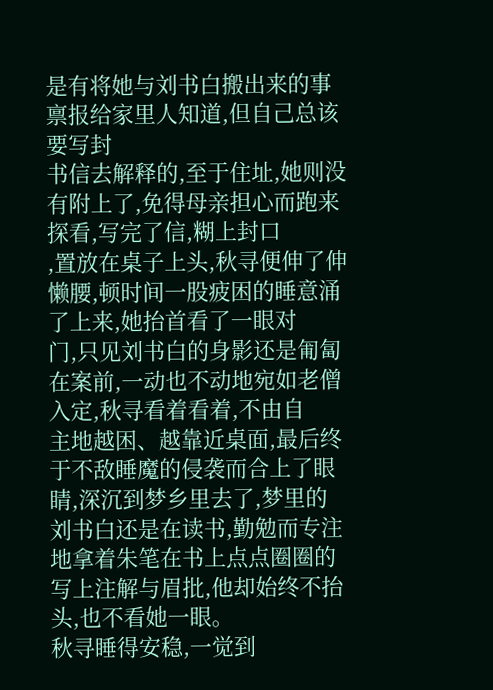是有将她与刘书白搬出来的事禀报给家里人知道,但自己总该要写封
书信去解释的,至于住址,她则没有附上了,免得母亲担心而跑来探看,写完了信,糊上封口
,置放在桌子上头,秋寻便伸了伸懒腰,顿时间一股疲困的睡意涌了上来,她抬首看了一眼对
门,只见刘书白的身影还是匍匐在案前,一动也不动地宛如老僧入定,秋寻看着看着,不由自
主地越困、越靠近桌面,最后终于不敌睡魔的侵袭而合上了眼睛,深沉到梦乡里去了,梦里的
刘书白还是在读书,勤勉而专注地拿着朱笔在书上点点圈圈的写上注解与眉批,他却始终不抬
头,也不看她一眼。
秋寻睡得安稳,一觉到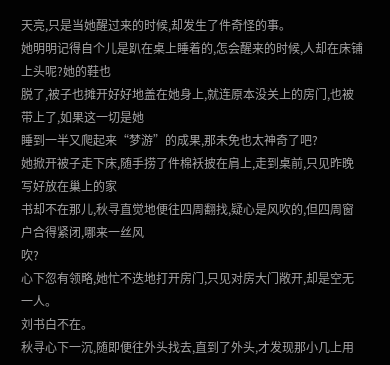天亮,只是当她醒过来的时候,却发生了件奇怪的事。
她明明记得自个儿是趴在桌上睡着的,怎会醒来的时候,人却在床铺上头呢?她的鞋也
脱了,被子也摊开好好地盖在她身上,就连原本没关上的房门,也被带上了,如果这一切是她
睡到一半又爬起来“梦游”的成果,那未免也太神奇了吧?
她掀开被子走下床,随手捞了件棉袄披在肩上,走到桌前,只见昨晚写好放在巢上的家
书却不在那儿,秋寻直觉地便往四周翻找,疑心是风吹的,但四周窗户合得紧闭,哪来一丝风
吹?
心下忽有领略,她忙不迭地打开房门,只见对房大门敞开,却是空无一人。
刘书白不在。
秋寻心下一沉,随即便往外头找去,直到了外头,才发现那小几上用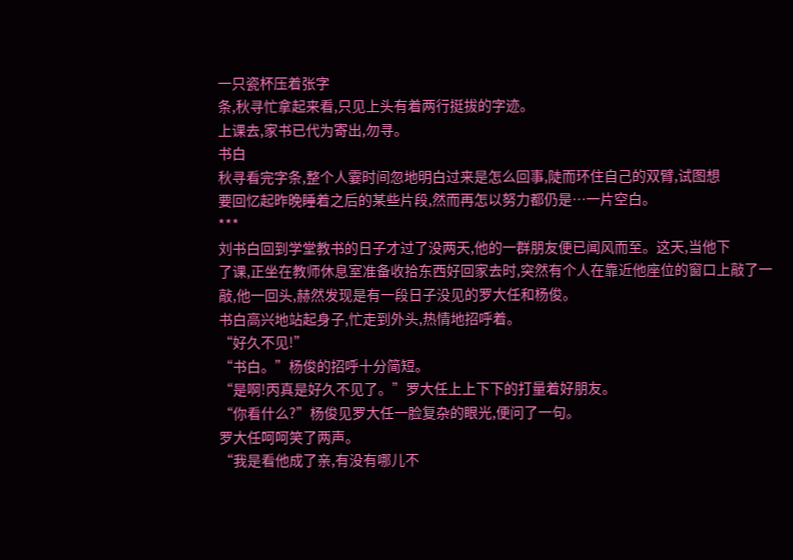一只瓷杯压着张字
条,秋寻忙拿起来看,只见上头有着两行挺拔的字迹。
上课去,家书已代为寄出,勿寻。
书白
秋寻看完字条,整个人霎时间忽地明白过来是怎么回事,陡而环住自己的双臂,试图想
要回忆起昨晚睡着之后的某些片段,然而再怎以努力都仍是…一片空白。
***
刘书白回到学堂教书的日子才过了没两天,他的一群朋友便已闻风而至。这天,当他下
了课,正坐在教师休息室准备收拾东西好回家去时,突然有个人在靠近他座位的窗口上敲了一
敲,他一回头,赫然发现是有一段日子没见的罗大任和杨俊。
书白高兴地站起身子,忙走到外头,热情地招呼着。
“好久不见!”
“书白。”杨俊的招呼十分简短。
“是啊!丙真是好久不见了。”罗大任上上下下的打量着好朋友。
“你看什么?”杨俊见罗大任一脸复杂的眼光,便问了一句。
罗大任呵呵笑了两声。
“我是看他成了亲,有没有哪儿不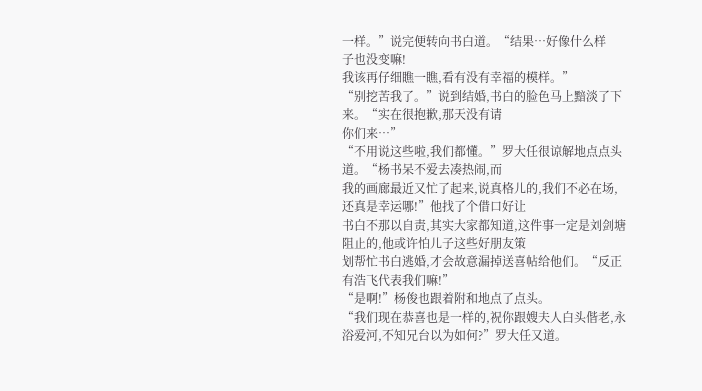一样。”说完便转向书白道。“结果…好像什么样
子也没变嘛!
我该再仔细瞧一瞧,看有没有幸福的模样。”
“别挖苦我了。”说到结婚,书白的脸色马上黯淡了下来。“实在很抱歉,那天没有请
你们来…”
“不用说这些啦,我们都懂。”罗大任很谅解地点点头道。“杨书呆不爱去凑热闹,而
我的画廊最近又忙了起来,说真格儿的,我们不必在场,还真是幸运哪!”他找了个借口好让
书白不那以自责,其实大家都知道,这件事一定是刘剑塘阻止的,他或许怕儿子这些好朋友策
划帮忙书白逃婚,才会故意漏掉送喜帖给他们。“反正有浩飞代表我们嘛!”
“是啊!”杨俊也跟着附和地点了点头。
“我们现在恭喜也是一样的,祝你跟嫂夫人白头偕老,永浴爱河,不知兄台以为如何?”罗大任又道。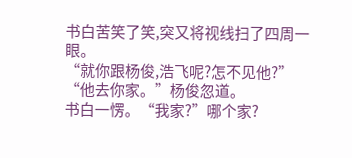书白苦笑了笑,突又将视线扫了四周一眼。
“就你跟杨俊,浩飞呢?怎不见他?”
“他去你家。”杨俊忽道。
书白一愣。“我家?”哪个家?